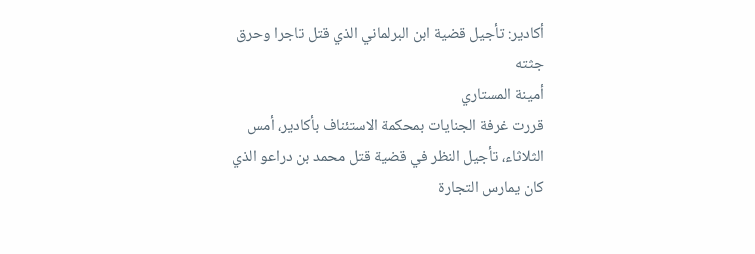أكادير: تأجيل قضية ابن البرلماني الذي قتل تاجرا وحرق جثته
أمينة المستاري
قررت غرفة الجنايات بمحكمة الاستئناف بأكادير، أمس الثلاثاء، تأجيل النظر في قضية قتل محمد بن دراعو الذي كان يمارس التجارة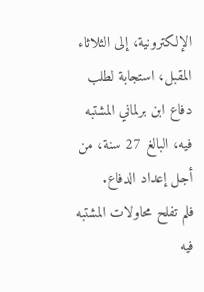الإلكترونية، إلى الثلاثاء المقبل، استجابة لطلب دفاع ابن برلماني المشتبه فيه، البالغ 27 سنة، من أجل إعداد الدفاع.
فلم تفلح محاولات المشتبه فيه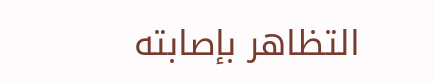التظاهر بإصابته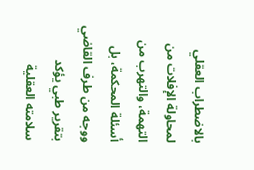بالاضطراب العقلي لمحاولة الإفلات من التهمة، والتهرب من أسئلة المحكمة، بل ووجه من طرف القاضي بتقرير طبي يؤكد سلامته العقلية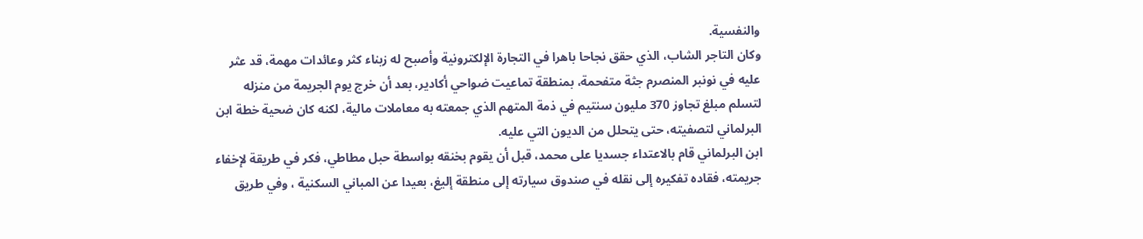والنفسية.
وكان التاجر الشاب، الذي حقق نجاحا باهرا في التجارة الإلكترونية وأصبح له زبناء كثر وعائدات مهمة، قد عثر عليه في نونبر المنصرم جثة متفحمة، بمنطقة تماعيت ضواحي أكادير، بعد أن خرج يوم الجريمة من منزله لتسلم مبلغ تجاوز 370 مليون سنتيم في ذمة المتهم الذي جمعته به معاملات مالية، لكنه كان ضحية خطة ابن البرلماني لتصفيته، حتى يتحلل من الديون التي عليه.
ابن البرلماني قام بالاعتداء جسديا على محمد، قبل أن يقوم بخنقه بواسطة حبل مطاطي، فكر في طريقة لإخفاء جريمته، فقاده تفكيره إلى نقله في صندوق سيارته إلى منطقة إليغ، بعيدا عن المباني السكنية ، وفي طريق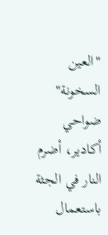"العين السخونة" ضواحي أكادير، أضرم النار في الجثة باستعمال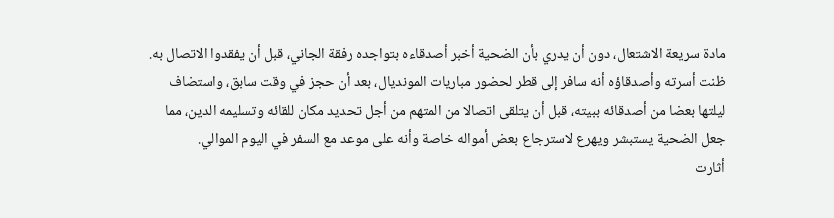مادة سريعة الاشتعال، دون أن يدري بأن الضحية أخبر أصدقاءه بتواجده رفقة الجاني، قبل أن يفقدوا الاتصال به.
ظنت أسرته وأصدقاؤه أنه سافر إلى قطر لحضور مباريات المونديال، بعد أن حجز في وقت سابق، واستضاف ليلتها بعضا من أصدقائه ببيته، قبل أن يتلقى اتصالا من المتهم من أجل تحديد مكان للقائه وتسليمه الدين، مما جعل الضحية يستبشر ويهرع لاسترجاع بعض أمواله خاصة وأنه على موعد مع السفر في اليوم الموالي.
أثارت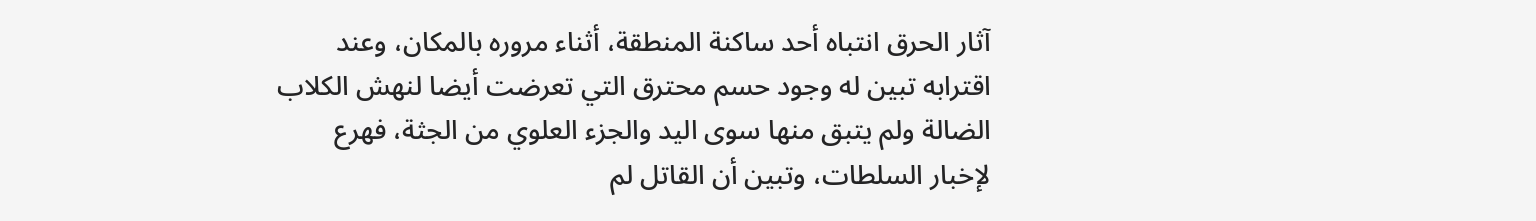آثار الحرق انتباه أحد ساكنة المنطقة، أثناء مروره بالمكان، وعند اقترابه تبين له وجود حسم محترق التي تعرضت أيضا لنهش الكلاب الضالة ولم يتبق منها سوى اليد والجزء العلوي من الجثة، فهرع لإخبار السلطات، وتبين أن القاتل لم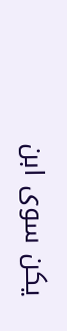يكن سوى ابن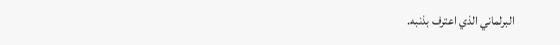البرلماني الذي اعترف بذنبه.